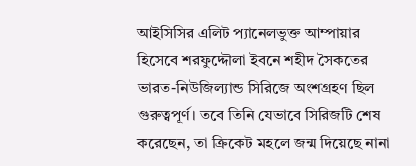আইসিসির এলিট প্যানেলভুক্ত আম্পায়ার হিসেবে শরফুদ্দৌলা ইবনে শহীদ সৈকতের ভারত-নিউজিল্যান্ড সিরিজে অংশগ্রহণ ছিল গুরুত্বপূর্ণ। তবে তিনি যেভাবে সিরিজটি শেষ করেছেন, তা ক্রিকেট মহলে জন্ম দিয়েছে নানা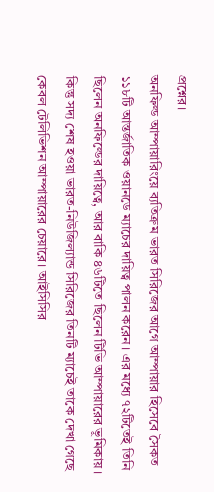প্রশ্নের।
অনফিল্ড আম্পায়ারিংয়ে ব্যতিক্রম ভারত সিরিজের আগে আম্পায়ার হিসেবে সৈকত ১১৮টি আন্তর্জাতিক ওয়ানডে ম্যাচের দায়িত্ব পালন করেন। এর মধ্যে ৭২টিতেই তিনি ছিলেন অনফিল্ডের দায়িত্বে, আর বাকি ৪৬টিতে ছিলেন টিভি আম্পায়ারের ভূমিকায়। কিন্তু সদ্য শেষ হওয়া ভারত-নিউজিল্যান্ড সিরিজের তিনটি ম্যাচেই তাকে দেখা গেছে কেবল টেলিভিশন আম্পায়ারের চেয়ারে। আইসিসির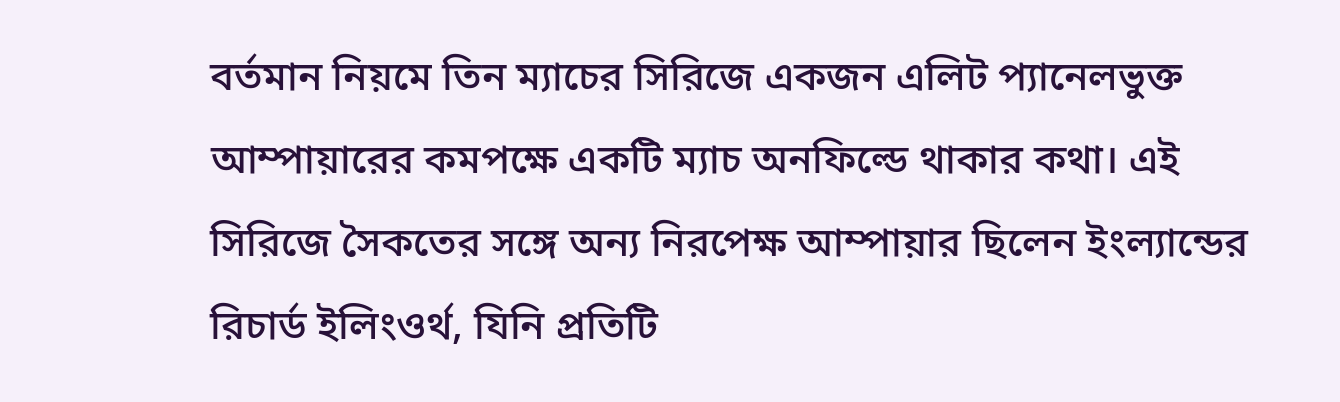বর্তমান নিয়মে তিন ম্যাচের সিরিজে একজন এলিট প্যানেলভুক্ত আম্পায়ারের কমপক্ষে একটি ম্যাচ অনফিল্ডে থাকার কথা। এই সিরিজে সৈকতের সঙ্গে অন্য নিরপেক্ষ আম্পায়ার ছিলেন ইংল্যান্ডের রিচার্ড ইলিংওর্থ, যিনি প্রতিটি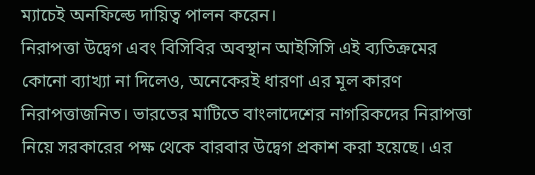ম্যাচেই অনফিল্ডে দায়িত্ব পালন করেন।
নিরাপত্তা উদ্বেগ এবং বিসিবির অবস্থান আইসিসি এই ব্যতিক্রমের কোনো ব্যাখ্যা না দিলেও, অনেকেরই ধারণা এর মূল কারণ নিরাপত্তাজনিত। ভারতের মাটিতে বাংলাদেশের নাগরিকদের নিরাপত্তা নিয়ে সরকারের পক্ষ থেকে বারবার উদ্বেগ প্রকাশ করা হয়েছে। এর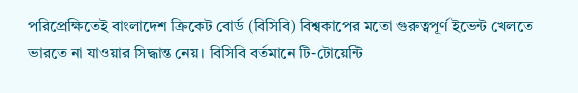পরিপ্রেক্ষিতেই বাংলাদেশ ক্রিকেট বোর্ড (বিসিবি) বিশ্বকাপের মতো গুরুত্বপূর্ণ ইভেন্ট খেলতে ভারতে না যাওয়ার সিদ্ধান্ত নেয়। বিসিবি বর্তমানে টি-টোয়েন্টি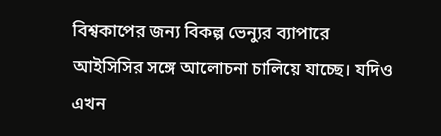বিশ্বকাপের জন্য বিকল্প ভেন্যুর ব্যাপারে আইসিসির সঙ্গে আলোচনা চালিয়ে যাচ্ছে। যদিও এখন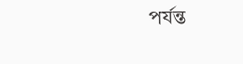পর্যন্ত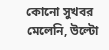কোনো সুখবর মেলেনি, উল্টো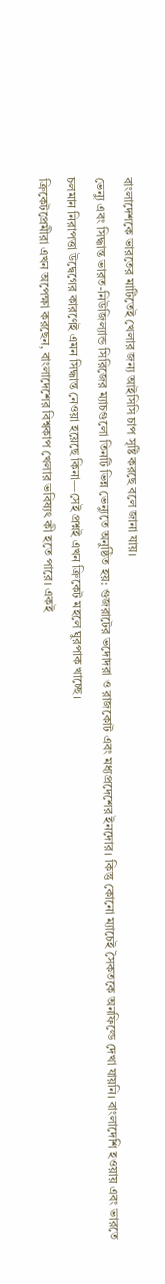বাংলাদেশকে ভারতের মাটিতেই খেলার জন্য আইসিসি চাপ সৃষ্টি করছে বলে জানা যায়।
ভেন্যু এবং সিদ্ধান্ত ভারত-নিউজিল্যান্ড সিরিজের ম্যাচগুলো তিনটি ভিন্ন ভেন্যুতে অনুষ্ঠিত হয়: গুজরাটের ভদোদরা ও রাজকোট এবং মধ্যপ্রদেশের ইনদোর। কিন্তু কোনো ম্যাচেই সৈকতকে অনফিল্ডে দেখা যায়নি। বাংলাদেশি হওয়ায় এবং ভারতে চলমান নিরাপত্তা উদ্বেগের কারণেই এমন সিদ্ধান্ত নেওয়া হয়েছে কিনা—সেই প্রশ্নই এখন ক্রিকেট মহলে ঘুরপাক খাচ্ছে।
ক্রিকেটপ্রেমীরা এখন অপেক্ষা করছেন, বাংলাদেশের বিশ্বকাপ খেলার ভবিষ্যৎ কী হতে পারে। একই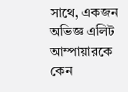সাথে, একজন অভিজ্ঞ এলিট আম্পায়ারকে কেন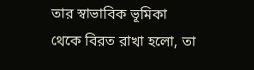তার স্বাভাবিক ভূমিকা থেকে বিরত রাখা হলো, তা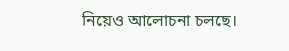নিয়েও আলোচনা চলছে।